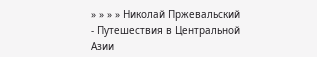» » » » Николай Пржевальский - Путешествия в Центральной Азии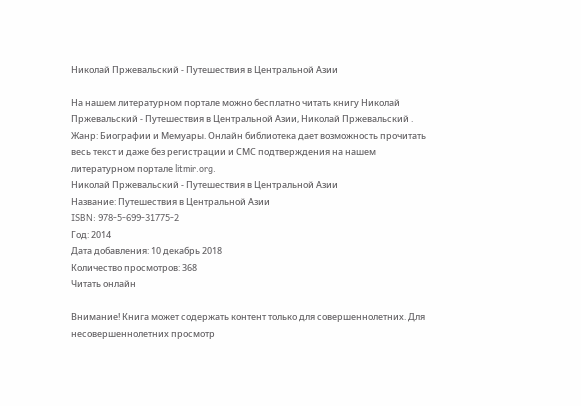Николай Пржевальский - Путешествия в Центральной Азии

На нашем литературном портале можно бесплатно читать книгу Николай Пржевальский - Путешествия в Центральной Азии, Николай Пржевальский . Жанр: Биографии и Мемуары. Онлайн библиотека дает возможность прочитать весь текст и даже без регистрации и СМС подтверждения на нашем литературном портале litmir.org.
Николай Пржевальский - Путешествия в Центральной Азии
Название: Путешествия в Центральной Азии
ISBN: 978-5-699-31775-2
Год: 2014
Дата добавления: 10 декабрь 2018
Количество просмотров: 368
Читать онлайн

Внимание! Книга может содержать контент только для совершеннолетних. Для несовершеннолетних просмотр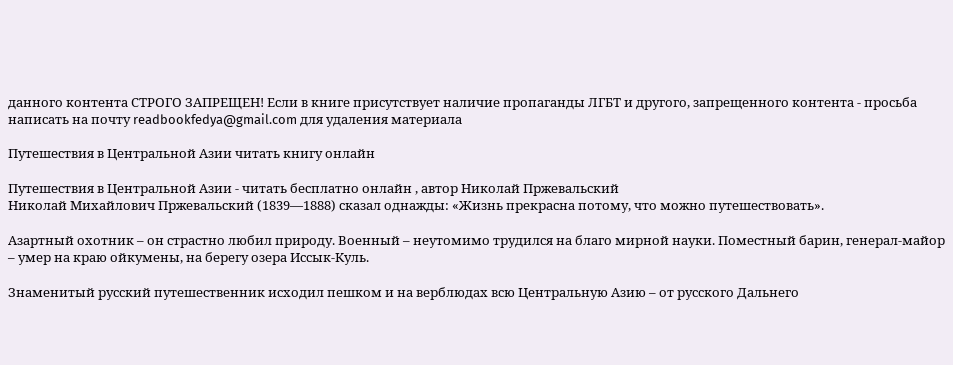данного контента СТРОГО ЗАПРЕЩЕН! Если в книге присутствует наличие пропаганды ЛГБТ и другого, запрещенного контента - просьба написать на почту readbookfedya@gmail.com для удаления материала

Путешествия в Центральной Азии читать книгу онлайн

Путешествия в Центральной Азии - читать бесплатно онлайн , автор Николай Пржевальский
Николай Михайлович Пржевальский (1839—1888) сказал однажды: «Жизнь прекрасна потому, что можно путешествовать».

Азартный охотник – он страстно любил природу. Военный – неутомимо трудился на благо мирной науки. Поместный барин, генерал-майор – умер на краю ойкумены, на берегу озера Иссык-Куль.

Знаменитый русский путешественник исходил пешком и на верблюдах всю Центральную Азию – от русского Дальнего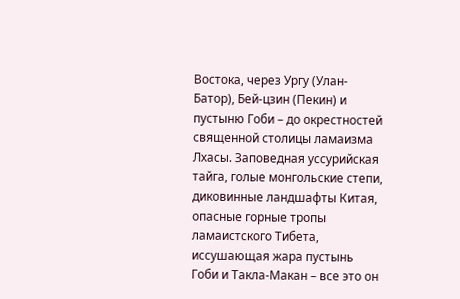Востока, через Ургу (Улан-Батор), Бей-цзин (Пекин) и пустыню Гоби – до окрестностей священной столицы ламаизма Лхасы. Заповедная уссурийская тайга, голые монгольские степи, диковинные ландшафты Китая, опасные горные тропы ламаистского Тибета, иссушающая жара пустынь Гоби и Такла-Макан – все это он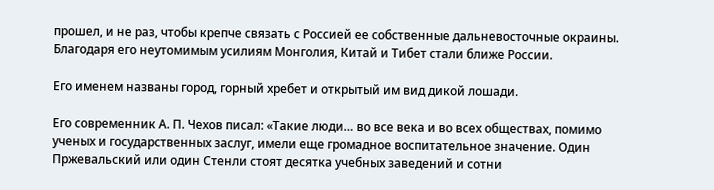прошел, и не раз, чтобы крепче связать с Россией ее собственные дальневосточные окраины. Благодаря его неутомимым усилиям Монголия, Китай и Тибет стали ближе России.

Его именем названы город, горный хребет и открытый им вид дикой лошади.

Его современник А. П. Чехов писал: «Такие люди… во все века и во всех обществах, помимо ученых и государственных заслуг, имели еще громадное воспитательное значение. Один Пржевальский или один Стенли стоят десятка учебных заведений и сотни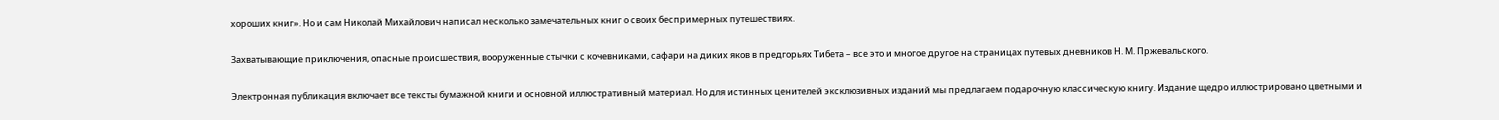хороших книг». Но и сам Николай Михайлович написал несколько замечательных книг о своих беспримерных путешествиях.

Захватывающие приключения, опасные происшествия, вооруженные стычки с кочевниками, сафари на диких яков в предгорьях Тибета – все это и многое другое на страницах путевых дневников Н. М. Пржевальского.

Электронная публикация включает все тексты бумажной книги и основной иллюстративный материал. Но для истинных ценителей эксклюзивных изданий мы предлагаем подарочную классическую книгу. Издание щедро иллюстрировано цветными и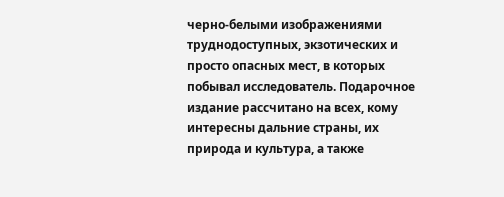черно-белыми изображениями труднодоступных, экзотических и просто опасных мест, в которых побывал исследователь. Подарочное издание рассчитано на всех, кому интересны дальние страны, их природа и культура, а также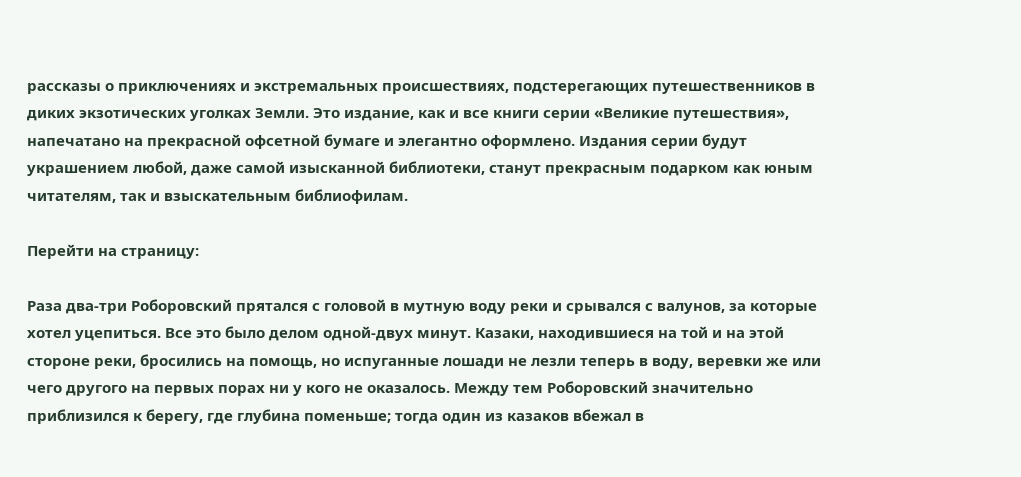рассказы о приключениях и экстремальных происшествиях, подстерегающих путешественников в диких экзотических уголках Земли. Это издание, как и все книги серии «Великие путешествия», напечатано на прекрасной офсетной бумаге и элегантно оформлено. Издания серии будут украшением любой, даже самой изысканной библиотеки, станут прекрасным подарком как юным читателям, так и взыскательным библиофилам.

Перейти на страницу:

Раза два-три Роборовский прятался с головой в мутную воду реки и срывался с валунов, за которые хотел уцепиться. Все это было делом одной-двух минут. Казаки, находившиеся на той и на этой стороне реки, бросились на помощь, но испуганные лошади не лезли теперь в воду, веревки же или чего другого на первых порах ни у кого не оказалось. Между тем Роборовский значительно приблизился к берегу, где глубина поменьше; тогда один из казаков вбежал в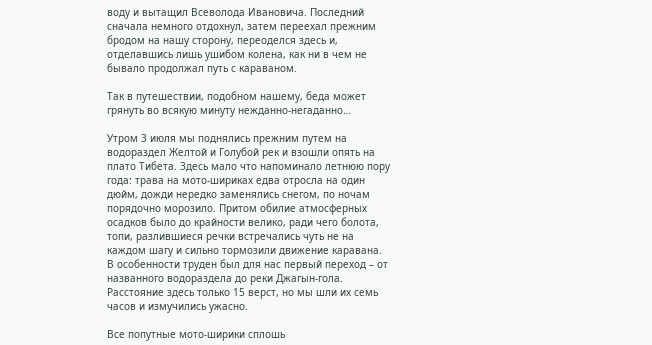воду и вытащил Всеволода Ивановича. Последний сначала немного отдохнул, затем переехал прежним бродом на нашу сторону, переоделся здесь и, отделавшись лишь ушибом колена, как ни в чем не бывало продолжал путь с караваном.

Так в путешествии, подобном нашему, беда может грянуть во всякую минуту нежданно-негаданно…

Утром 3 июля мы поднялись прежним путем на водораздел Желтой и Голубой рек и взошли опять на плато Тибета. Здесь мало что напоминало летнюю пору года: трава на мото-шириках едва отросла на один дюйм, дожди нередко заменялись снегом, по ночам порядочно морозило. Притом обилие атмосферных осадков было до крайности велико, ради чего болота, топи, разлившиеся речки встречались чуть не на каждом шагу и сильно тормозили движение каравана. В особенности труден был для нас первый переход – от названного водораздела до реки Джагын-гола. Расстояние здесь только 15 верст, но мы шли их семь часов и измучились ужасно.

Все попутные мото-ширики сплошь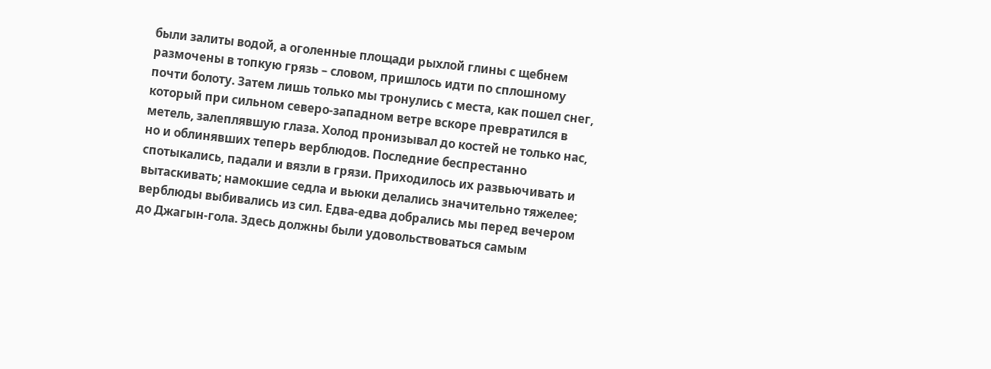были залиты водой, а оголенные площади рыхлой глины с щебнем размочены в топкую грязь – словом, пришлось идти по сплошному почти болоту. Затем лишь только мы тронулись с места, как пошел снег, который при сильном северо-западном ветре вскоре превратился в метель, залеплявшую глаза. Холод пронизывал до костей не только нас, но и облинявших теперь верблюдов. Последние беспрестанно спотыкались, падали и вязли в грязи. Приходилось их развьючивать и вытаскивать; намокшие седла и вьюки делались значительно тяжелее; верблюды выбивались из сил. Едва-едва добрались мы перед вечером до Джагын-гола. Здесь должны были удовольствоваться самым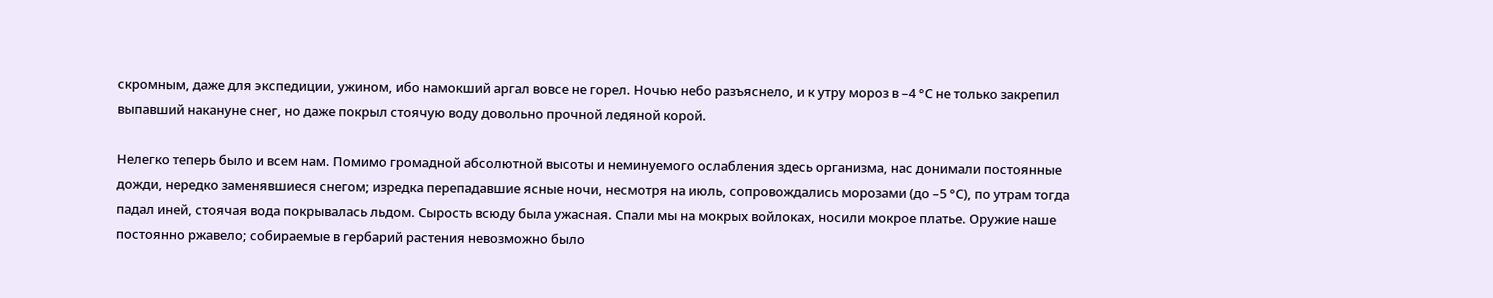скромным, даже для экспедиции, ужином, ибо намокший аргал вовсе не горел. Ночью небо разъяснело, и к утру мороз в –4 °С не только закрепил выпавший накануне снег, но даже покрыл стоячую воду довольно прочной ледяной корой.

Нелегко теперь было и всем нам. Помимо громадной абсолютной высоты и неминуемого ослабления здесь организма, нас донимали постоянные дожди, нередко заменявшиеся снегом; изредка перепадавшие ясные ночи, несмотря на июль, сопровождались морозами (до –5 °С), по утрам тогда падал иней, стоячая вода покрывалась льдом. Сырость всюду была ужасная. Спали мы на мокрых войлоках, носили мокрое платье. Оружие наше постоянно ржавело; собираемые в гербарий растения невозможно было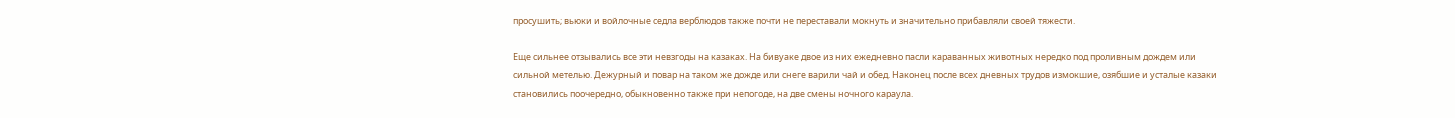просушить; вьюки и войлочные седла верблюдов также почти не переставали мокнуть и значительно прибавляли своей тяжести.

Еще сильнее отзывались все эти невзгоды на казаках. На бивуаке двое из них ежедневно пасли караванных животных нередко под проливным дождем или сильной метелью. Дежурный и повар на таком же дожде или снеге варили чай и обед. Наконец после всех дневных трудов измокшие, озябшие и усталые казаки становились поочередно, обыкновенно также при непогоде, на две смены ночного караула.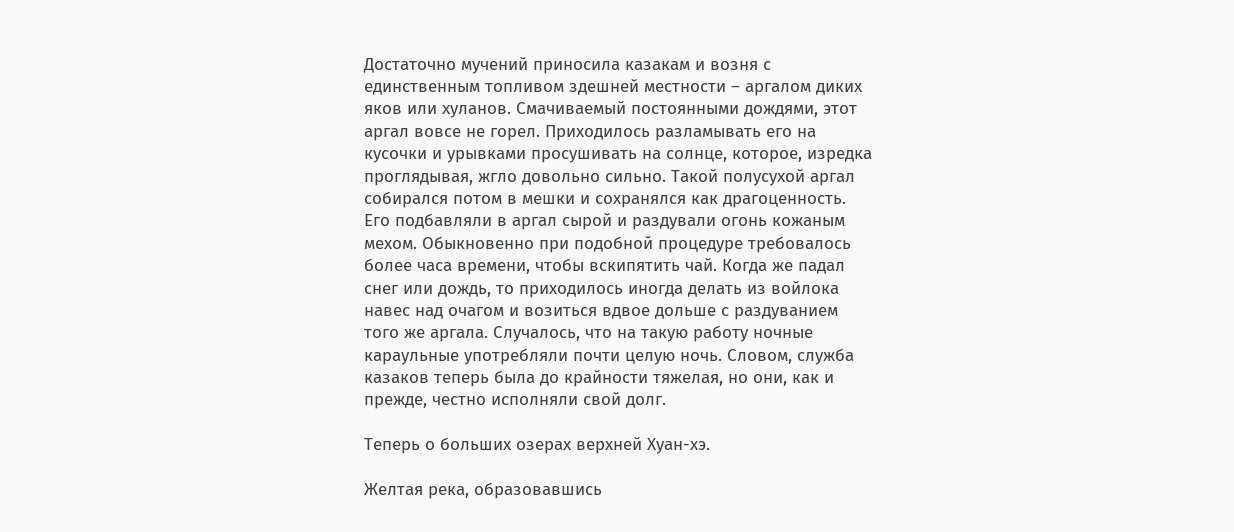Достаточно мучений приносила казакам и возня с единственным топливом здешней местности – аргалом диких яков или хуланов. Смачиваемый постоянными дождями, этот аргал вовсе не горел. Приходилось разламывать его на кусочки и урывками просушивать на солнце, которое, изредка проглядывая, жгло довольно сильно. Такой полусухой аргал собирался потом в мешки и сохранялся как драгоценность. Его подбавляли в аргал сырой и раздували огонь кожаным мехом. Обыкновенно при подобной процедуре требовалось более часа времени, чтобы вскипятить чай. Когда же падал снег или дождь, то приходилось иногда делать из войлока навес над очагом и возиться вдвое дольше с раздуванием того же аргала. Случалось, что на такую работу ночные караульные употребляли почти целую ночь. Словом, служба казаков теперь была до крайности тяжелая, но они, как и прежде, честно исполняли свой долг.

Теперь о больших озерах верхней Хуан-хэ.

Желтая река, образовавшись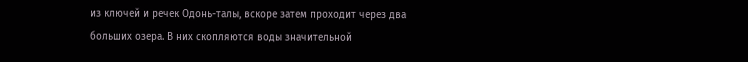из ключей и речек Одонь-талы, вскоре затем проходит через два больших озера. В них скопляются воды значительной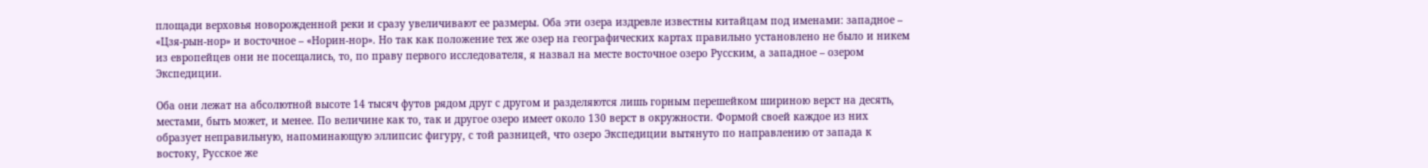площади верховья новорожденной реки и сразу увеличивают ее размеры. Оба эти озера издревле известны китайцам под именами: западное – «Цзя-рын-нор» и восточное – «Норин-нор». Но так как положение тех же озер на географических картах правильно установлено не было и никем из европейцев они не посещались, то, по праву первого исследователя, я назвал на месте восточное озеро Русским, а западное – озером Экспедиции.

Оба они лежат на абсолютной высоте 14 тысяч футов рядом друг с другом и разделяются лишь горным перешейком шириною верст на десять, местами, быть может, и менее. По величине как то, так и другое озеро имеет около 130 верст в окружности. Формой своей каждое из них образует неправильную, напоминающую эллипсис фигуру, с той разницей, что озеро Экспедиции вытянуто по направлению от запада к востоку, Русское же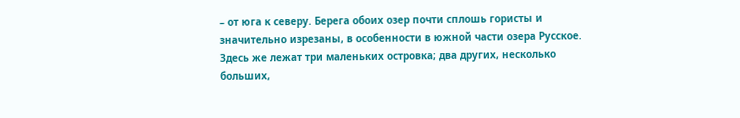– от юга к северу. Берега обоих озер почти сплошь гористы и значительно изрезаны, в особенности в южной части озера Русское. Здесь же лежат три маленьких островка; два других, несколько больших,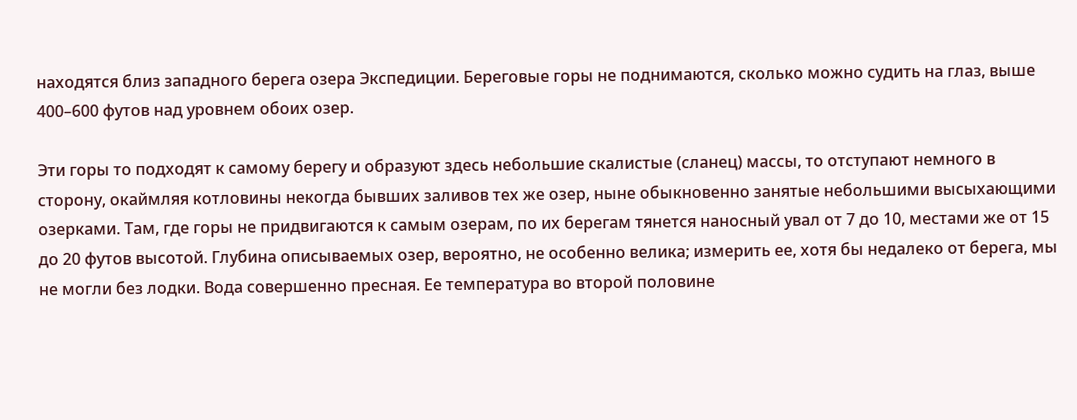находятся близ западного берега озера Экспедиции. Береговые горы не поднимаются, сколько можно судить на глаз, выше 400–600 футов над уровнем обоих озер.

Эти горы то подходят к самому берегу и образуют здесь небольшие скалистые (сланец) массы, то отступают немного в сторону, окаймляя котловины некогда бывших заливов тех же озер, ныне обыкновенно занятые небольшими высыхающими озерками. Там, где горы не придвигаются к самым озерам, по их берегам тянется наносный увал от 7 до 10, местами же от 15 до 20 футов высотой. Глубина описываемых озер, вероятно, не особенно велика; измерить ее, хотя бы недалеко от берега, мы не могли без лодки. Вода совершенно пресная. Ее температура во второй половине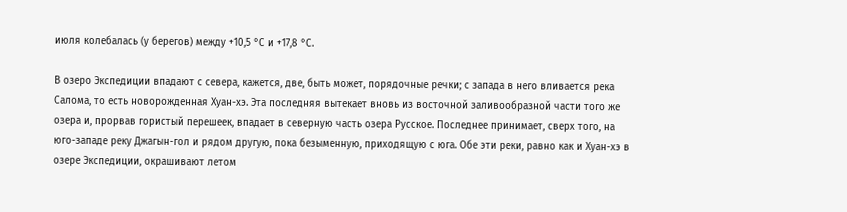июля колебалась (у берегов) между +10,5 °С и +17,8 °С.

В озеро Экспедиции впадают с севера, кажется, две, быть может, порядочные речки; с запада в него вливается река Салома, то есть новорожденная Хуан-хэ. Эта последняя вытекает вновь из восточной заливообразной части того же озера и, прорвав гористый перешеек, впадает в северную часть озера Русское. Последнее принимает, сверх того, на юго-западе реку Джагын-гол и рядом другую, пока безыменную, приходящую с юга. Обе эти реки, равно как и Хуан-хэ в озере Экспедиции, окрашивают летом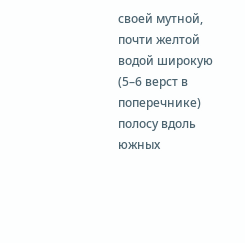своей мутной, почти желтой водой широкую (5–6 верст в поперечнике) полосу вдоль южных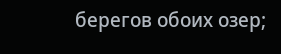берегов обоих озер;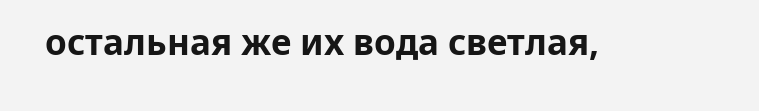остальная же их вода светлая,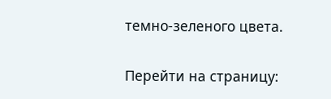темно-зеленого цвета.

Перейти на страницу: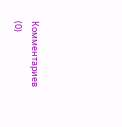Комментариев (0)